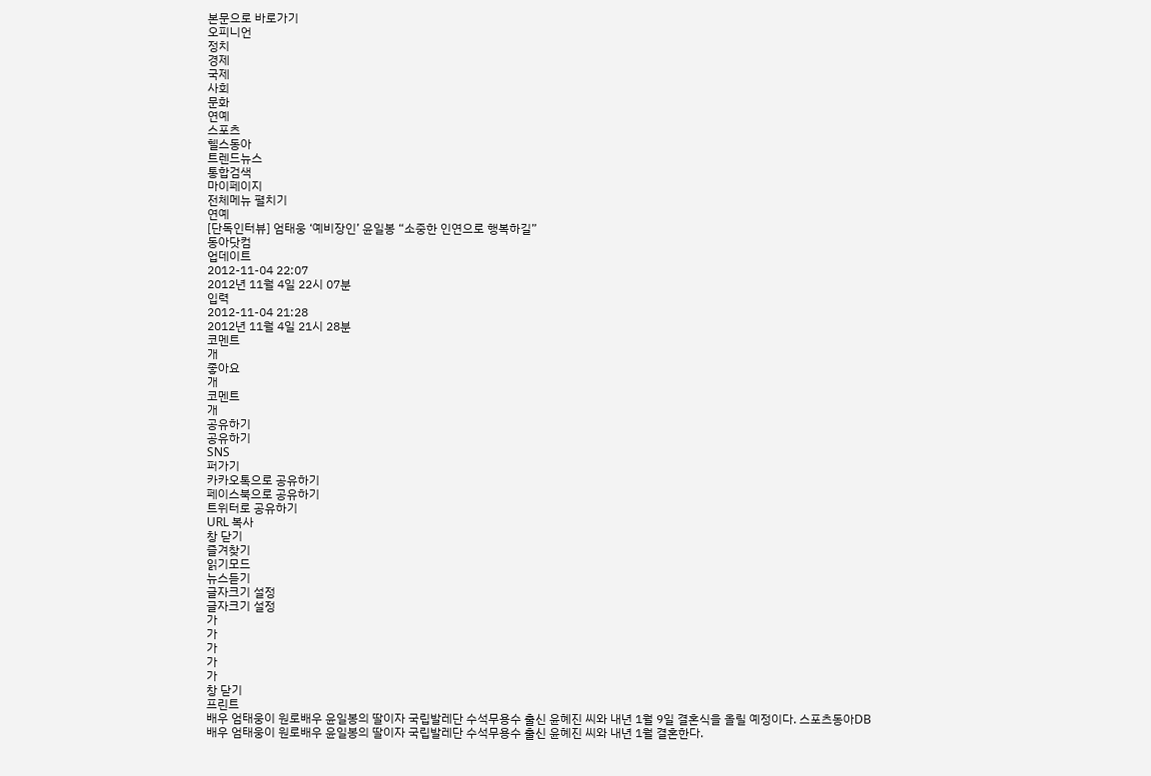본문으로 바로가기
오피니언
정치
경제
국제
사회
문화
연예
스포츠
헬스동아
트렌드뉴스
통합검색
마이페이지
전체메뉴 펼치기
연예
[단독인터뷰] 엄태웅 ‘예비장인’ 윤일봉 “소중한 인연으로 행복하길”
동아닷컴
업데이트
2012-11-04 22:07
2012년 11월 4일 22시 07분
입력
2012-11-04 21:28
2012년 11월 4일 21시 28분
코멘트
개
좋아요
개
코멘트
개
공유하기
공유하기
SNS
퍼가기
카카오톡으로 공유하기
페이스북으로 공유하기
트위터로 공유하기
URL 복사
창 닫기
즐겨찾기
읽기모드
뉴스듣기
글자크기 설정
글자크기 설정
가
가
가
가
가
창 닫기
프린트
배우 엄태웅이 원로배우 윤일봉의 딸이자 국립발레단 수석무용수 출신 윤혜진 씨와 내년 1월 9일 결혼식을 올릴 예정이다. 스포츠동아DB
배우 엄태웅이 원로배우 윤일봉의 딸이자 국립발레단 수석무용수 출신 윤혜진 씨와 내년 1월 결혼한다.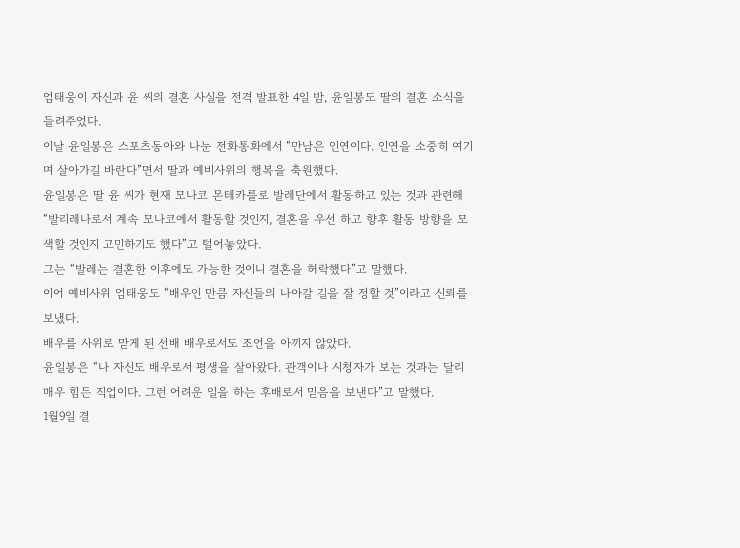엄태웅이 자신과 윤 씨의 결혼 사실을 전격 발표한 4일 밤, 윤일봉도 딸의 결혼 소식을 들려주었다.
이날 윤일봉은 스포츠동아와 나눈 전화통화에서 “만남은 인연이다. 인연을 소중히 여기며 살아가길 바란다”면서 딸과 예비사위의 행복을 축원했다.
윤일봉은 딸 윤 씨가 현재 모나코 몬테카를로 발레단에서 활동하고 있는 것과 관련해 “발리레나로서 계속 모나코에서 활동할 것인지, 결혼을 우선 하고 향후 활동 방향을 모색할 것인지 고민하기도 했다”고 털어놓았다.
그는 “발레는 결혼한 이후에도 가능한 것이니 결혼을 허락했다”고 말했다.
이어 예비사위 엄태웅도 “배우인 만큼 자신들의 나아갈 길을 잘 정할 것”이라고 신뢰를 보냈다.
배우를 사위로 맏게 된 선배 배우로서도 조언을 아끼지 않았다.
윤일봉은 “나 자신도 배우로서 평생을 살아왔다. 관객이나 시청자가 보는 것과는 달리 매우 힘든 직업이다. 그런 어려운 일을 하는 후배로서 믿음을 보낸다”고 말했다.
1월9일 결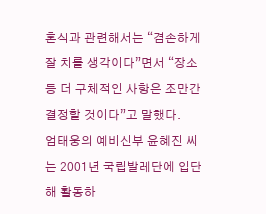혼식과 관련해서는 “겸손하게 잘 치를 생각이다”면서 “장소 등 더 구체적인 사항은 조만간 결정할 것이다”고 말했다.
엄태웅의 예비신부 윤혜진 씨는 2001년 국립발레단에 입단해 활동하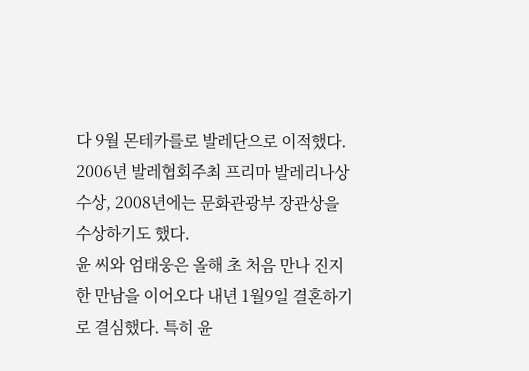다 9월 몬테카를로 발레단으로 이적했다.
2006년 발레협회주최 프리마 발레리나상 수상, 2008년에는 문화관광부 장관상을 수상하기도 했다.
윤 씨와 엄태웅은 올해 초 처음 만나 진지한 만남을 이어오다 내년 1월9일 결혼하기로 결심했다. 특히 윤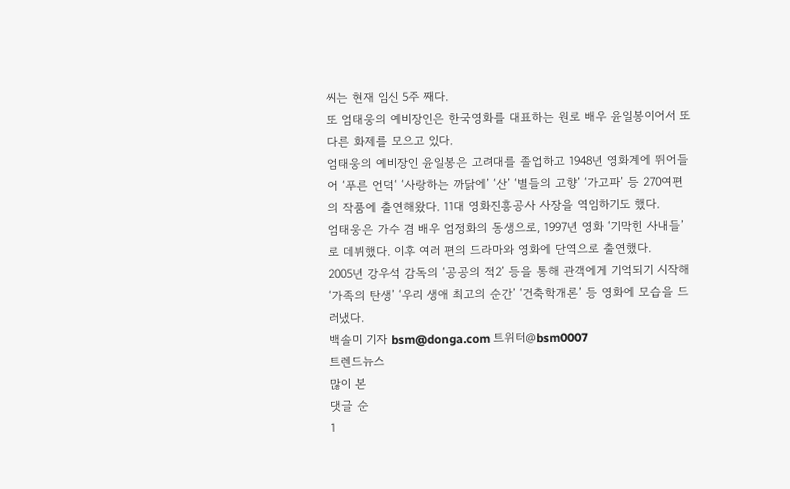씨는 현재 임신 5주 째다.
또 엄태웅의 예비장인은 한국영화를 대표하는 원로 배우 윤일봉이어서 또 다른 화제를 모으고 있다.
엄태웅의 예비장인 윤일봉은 고려대를 졸업하고 1948년 영화계에 뛰어들어 ‘푸른 언덕‘ ‘사랑하는 까닭에’ ‘산’ ‘별들의 고향’ ‘가고파’ 등 270여편의 작품에 출연해왔다. 11대 영화진흥공사 사장을 역임하기도 했다.
엄태웅은 가수 겸 배우 엄정화의 동생으로, 1997년 영화 ‘기막힌 사내들’로 데뷔했다. 이후 여러 편의 드라마와 영화에 단역으로 출연했다.
2005년 강우석 감독의 ‘공공의 적2’ 등을 통해 관객에게 기억되기 시작해 ‘가족의 탄생’ ‘우리 생애 최고의 순간’ ‘건축학개론’ 등 영화에 모습을 드러냈다.
백솔미 기자 bsm@donga.com 트위터@bsm0007
트렌드뉴스
많이 본
댓글 순
1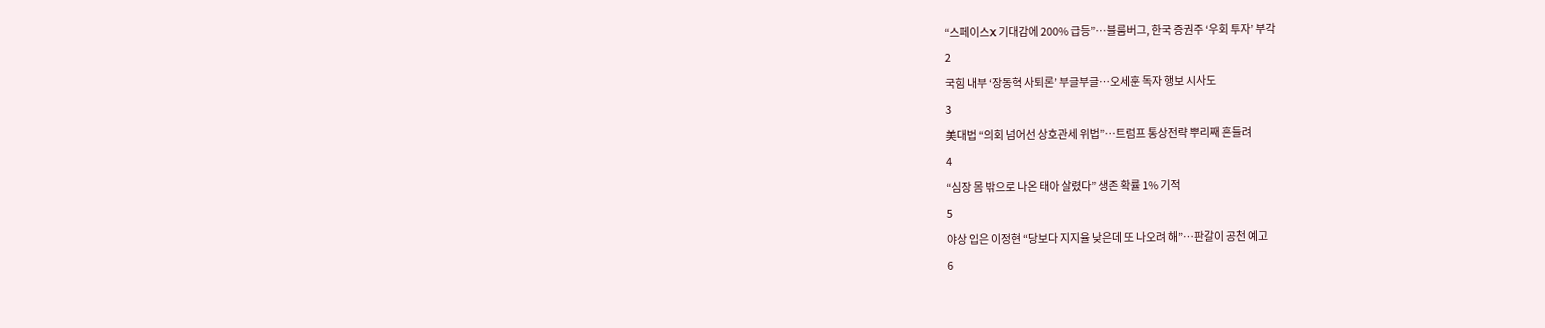“스페이스X 기대감에 200% 급등”…블룸버그, 한국 증권주 ‘우회 투자’ 부각
2
국힘 내부 ‘장동혁 사퇴론’ 부글부글…오세훈 독자 행보 시사도
3
美대법 “의회 넘어선 상호관세 위법”…트럼프 통상전략 뿌리째 흔들려
4
“심장 몸 밖으로 나온 태아 살렸다” 생존 확률 1% 기적
5
야상 입은 이정현 “당보다 지지율 낮은데 또 나오려 해”…판갈이 공천 예고
6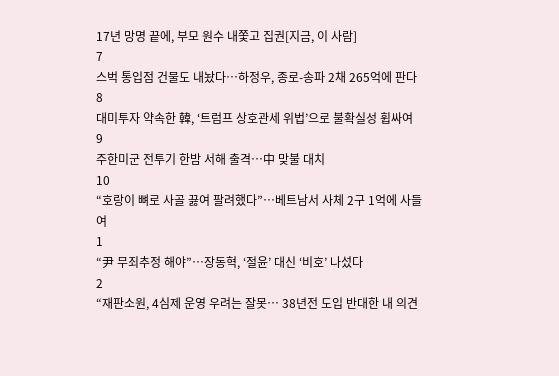17년 망명 끝에, 부모 원수 내쫓고 집권[지금, 이 사람]
7
스벅 통입점 건물도 내놨다…하정우, 종로-송파 2채 265억에 판다
8
대미투자 약속한 韓, ‘트럼프 상호관세 위법’으로 불확실성 휩싸여
9
주한미군 전투기 한밤 서해 출격…中 맞불 대치
10
“호랑이 뼈로 사골 끓여 팔려했다”…베트남서 사체 2구 1억에 사들여
1
“尹 무죄추정 해야”…장동혁, ‘절윤’ 대신 ‘비호’ 나섰다
2
“재판소원, 4심제 운영 우려는 잘못… 38년전 도입 반대한 내 의견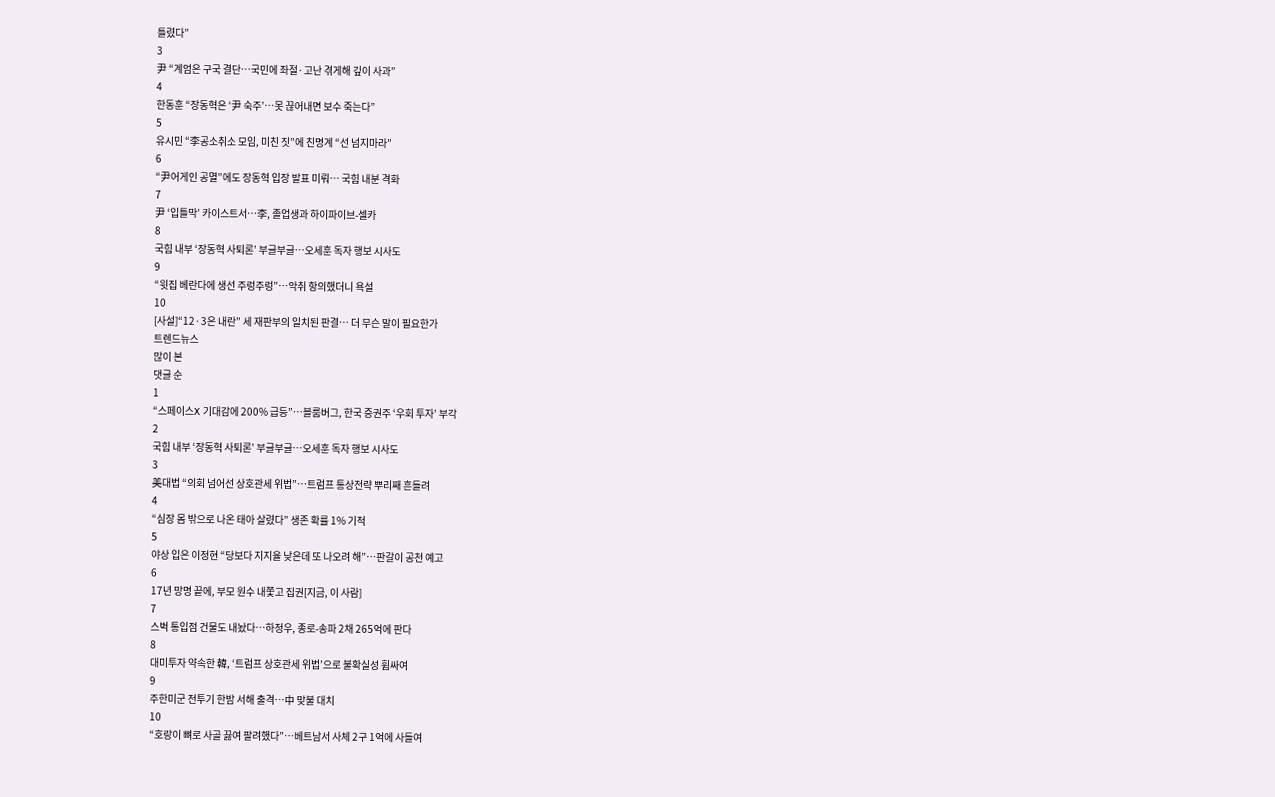틀렸다”
3
尹 “계엄은 구국 결단…국민에 좌절·고난 겪게해 깊이 사과”
4
한동훈 “장동혁은 ‘尹 숙주’…못 끊어내면 보수 죽는다”
5
유시민 “李공소취소 모임, 미친 짓”에 친명계 “선 넘지마라”
6
“尹어게인 공멸”에도 장동혁 입장 발표 미뤄… 국힘 내분 격화
7
尹 ‘입틀막’ 카이스트서…李, 졸업생과 하이파이브-셀카
8
국힘 내부 ‘장동혁 사퇴론’ 부글부글…오세훈 독자 행보 시사도
9
“윗집 베란다에 생선 주렁주렁”…악취 항의했더니 욕설
10
[사설]“12·3은 내란” 세 재판부의 일치된 판결… 더 무슨 말이 필요한가
트렌드뉴스
많이 본
댓글 순
1
“스페이스X 기대감에 200% 급등”…블룸버그, 한국 증권주 ‘우회 투자’ 부각
2
국힘 내부 ‘장동혁 사퇴론’ 부글부글…오세훈 독자 행보 시사도
3
美대법 “의회 넘어선 상호관세 위법”…트럼프 통상전략 뿌리째 흔들려
4
“심장 몸 밖으로 나온 태아 살렸다” 생존 확률 1% 기적
5
야상 입은 이정현 “당보다 지지율 낮은데 또 나오려 해”…판갈이 공천 예고
6
17년 망명 끝에, 부모 원수 내쫓고 집권[지금, 이 사람]
7
스벅 통입점 건물도 내놨다…하정우, 종로-송파 2채 265억에 판다
8
대미투자 약속한 韓, ‘트럼프 상호관세 위법’으로 불확실성 휩싸여
9
주한미군 전투기 한밤 서해 출격…中 맞불 대치
10
“호랑이 뼈로 사골 끓여 팔려했다”…베트남서 사체 2구 1억에 사들여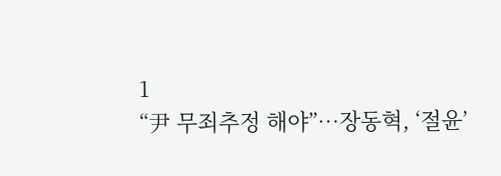1
“尹 무죄추정 해야”…장동혁, ‘절윤’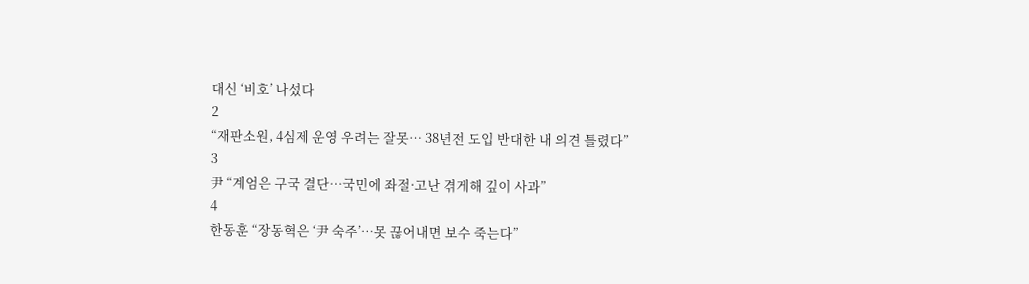대신 ‘비호’ 나섰다
2
“재판소원, 4심제 운영 우려는 잘못… 38년전 도입 반대한 내 의견 틀렸다”
3
尹 “계엄은 구국 결단…국민에 좌절·고난 겪게해 깊이 사과”
4
한동훈 “장동혁은 ‘尹 숙주’…못 끊어내면 보수 죽는다”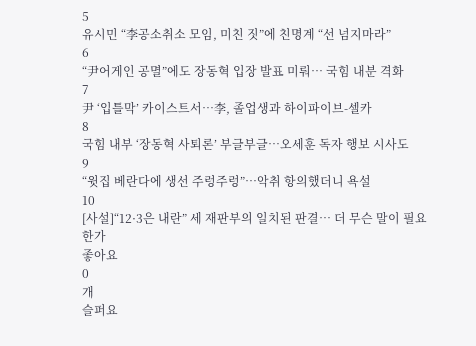5
유시민 “李공소취소 모임, 미친 짓”에 친명계 “선 넘지마라”
6
“尹어게인 공멸”에도 장동혁 입장 발표 미뤄… 국힘 내분 격화
7
尹 ‘입틀막’ 카이스트서…李, 졸업생과 하이파이브-셀카
8
국힘 내부 ‘장동혁 사퇴론’ 부글부글…오세훈 독자 행보 시사도
9
“윗집 베란다에 생선 주렁주렁”…악취 항의했더니 욕설
10
[사설]“12·3은 내란” 세 재판부의 일치된 판결… 더 무슨 말이 필요한가
좋아요
0
개
슬퍼요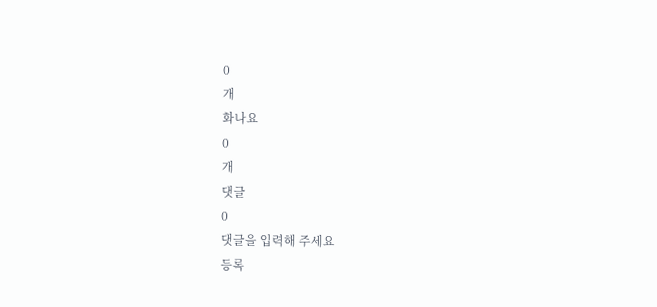0
개
화나요
0
개
댓글
0
댓글을 입력해 주세요
등록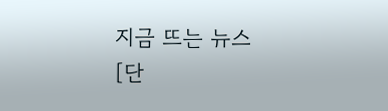지금 뜨는 뉴스
[단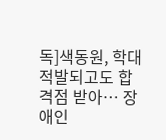독]색동원, 학대 적발되고도 합격점 받아… 장애인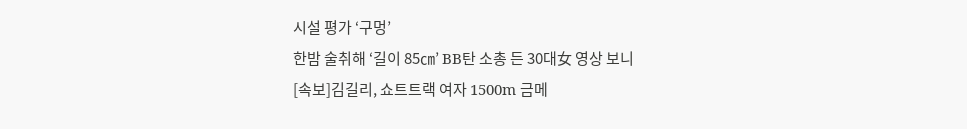시설 평가 ‘구멍’
한밤 술취해 ‘길이 85㎝’ BB탄 소총 든 30대女 영상 보니
[속보]김길리, 쇼트트랙 여자 1500m 금메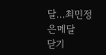달…최민정 은메달
닫기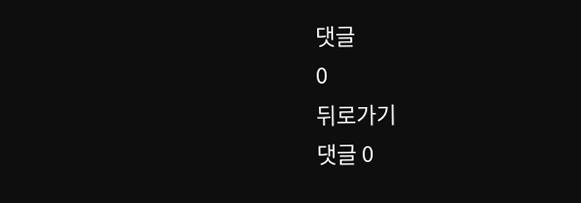댓글
0
뒤로가기
댓글 0